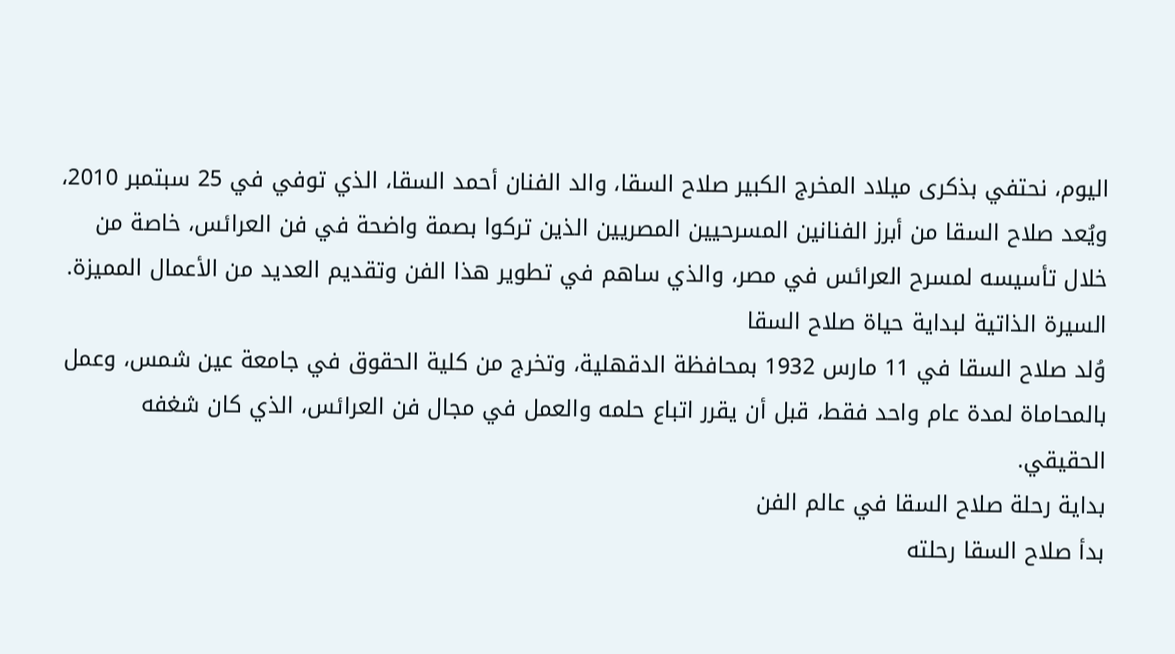اليوم، نحتفي بذكرى ميلاد المخرج الكبير صلاح السقا، والد الفنان أحمد السقا، الذي توفي في 25 سبتمبر 2010، ويُعد صلاح السقا من أبرز الفنانين المسرحيين المصريين الذين تركوا بصمة واضحة في فن العرائس، خاصة من خلال تأسيسه لمسرح العرائس في مصر، والذي ساهم في تطوير هذا الفن وتقديم العديد من الأعمال المميزة.
السيرة الذاتية لبداية حياة صلاح السقا
وُلد صلاح السقا في 11 مارس 1932 بمحافظة الدقهلية، وتخرج من كلية الحقوق في جامعة عين شمس، وعمل بالمحاماة لمدة عام واحد فقط، قبل أن يقرر اتباع حلمه والعمل في مجال فن العرائس، الذي كان شغفه الحقيقي.
بداية رحلة صلاح السقا في عالم الفن
بدأ صلاح السقا رحلته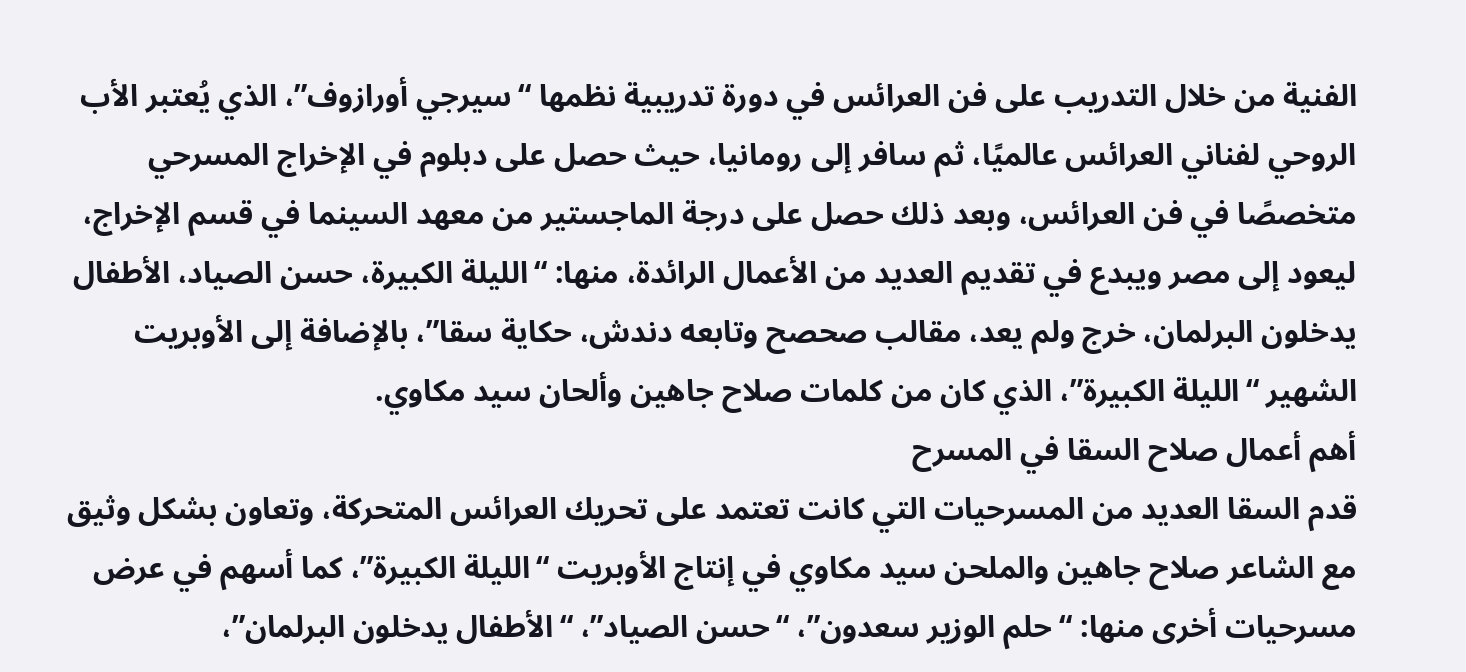الفنية من خلال التدريب على فن العرائس في دورة تدريبية نظمها “سيرجي أورازوف”، الذي يُعتبر الأب الروحي لفناني العرائس عالميًا، ثم سافر إلى رومانيا، حيث حصل على دبلوم في الإخراج المسرحي متخصصًا في فن العرائس، وبعد ذلك حصل على درجة الماجستير من معهد السينما في قسم الإخراج، ليعود إلى مصر ويبدع في تقديم العديد من الأعمال الرائدة، منها: “الليلة الكبيرة، حسن الصياد، الأطفال يدخلون البرلمان، خرج ولم يعد، مقالب صحصح وتابعه دندش، حكاية سقا”، بالإضافة إلى الأوبريت الشهير “الليلة الكبيرة”، الذي كان من كلمات صلاح جاهين وألحان سيد مكاوي.
أهم أعمال صلاح السقا في المسرح
قدم السقا العديد من المسرحيات التي كانت تعتمد على تحريك العرائس المتحركة، وتعاون بشكل وثيق مع الشاعر صلاح جاهين والملحن سيد مكاوي في إنتاج الأوبريت “الليلة الكبيرة”، كما أسهم في عرض مسرحيات أخرى منها: “حلم الوزير سعدون”، “حسن الصياد”، “الأطفال يدخلون البرلمان”،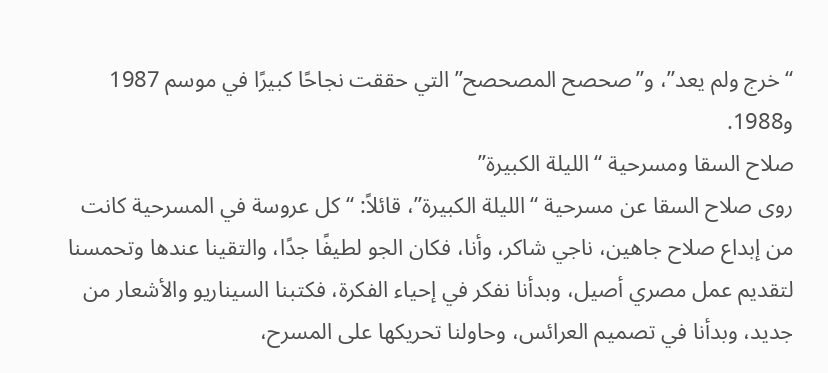“خرج ولم يعد”، و”صحصح المصحصح” التي حققت نجاحًا كبيرًا في موسم 1987 و1988.
صلاح السقا ومسرحية “الليلة الكبيرة”
روى صلاح السقا عن مسرحية “الليلة الكبيرة”، قائلاً: “كل عروسة في المسرحية كانت من إبداع صلاح جاهين، ناجي شاكر، وأنا، فكان الجو لطيفًا جدًا، والتقينا عندها وتحمسنا لتقديم عمل مصري أصيل، وبدأنا نفكر في إحياء الفكرة، فكتبنا السيناريو والأشعار من جديد، وبدأنا في تصميم العرائس، وحاولنا تحريكها على المسرح،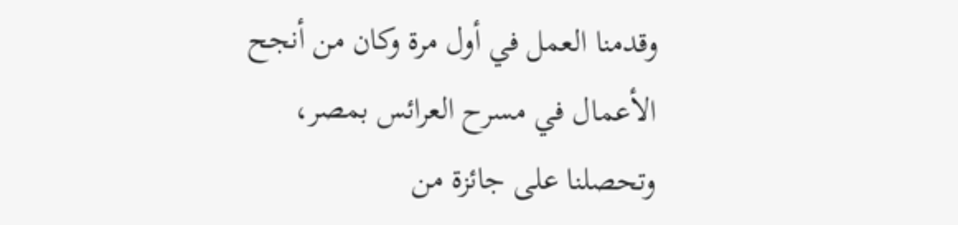وقدمنا العمل في أول مرة وكان من أنجح الأعمال في مسرح العرائس بمصر، وتحصلنا على جائزة من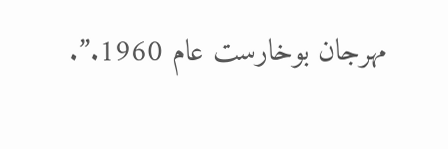مهرجان بوخارست عام 1960.”.